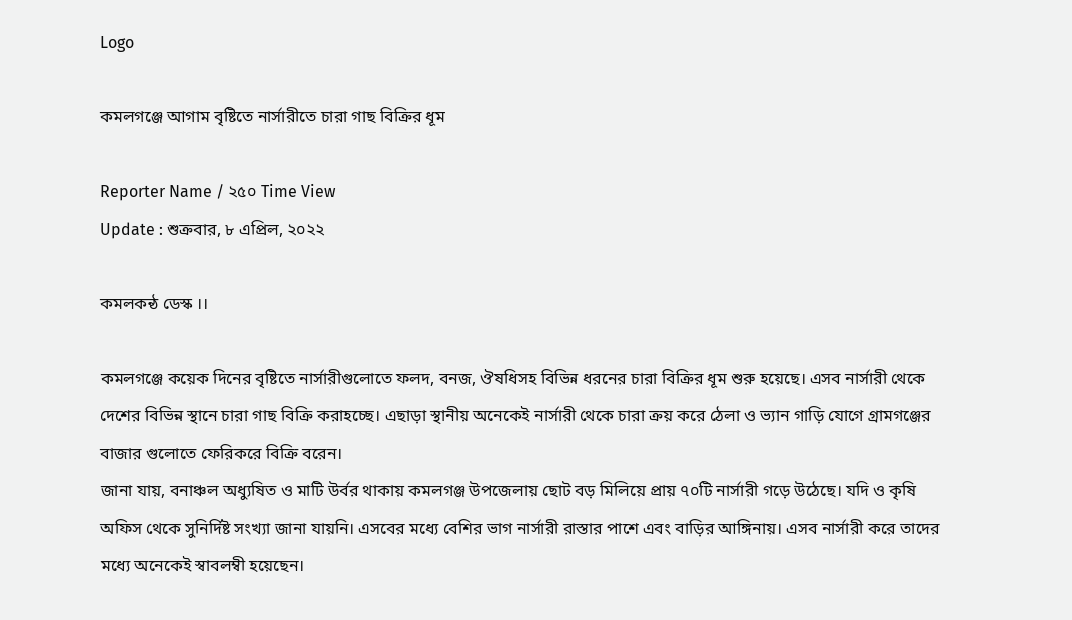Logo

কমলগঞ্জে আগাম বৃষ্টিতে নার্সারীতে চারা গাছ বিক্রির ধূম

Reporter Name / ২৫০ Time View
Update : শুক্রবার, ৮ এপ্রিল, ২০২২

কমলকন্ঠ ডেস্ক ।।

কমলগঞ্জে কয়েক দিনের বৃষ্টিতে নার্সারীগুলোতে ফলদ, বনজ, ঔষধিসহ বিভিন্ন ধরনের চারা বিক্রির ধূম শুরু হয়েছে। এসব নার্সারী থেকে দেশের বিভিন্ন স্থানে চারা গাছ বিক্রি করাহচ্ছে। এছাড়া স্থানীয় অনেকেই নার্সারী থেকে চারা ক্রয় করে ঠেলা ও ভ্যান গাড়ি যোগে গ্রামগঞ্জের বাজার গুলোতে ফেরিকরে বিক্রি বরেন।
জানা যায়, বনাঞ্চল অধ্যুষিত ও মাটি উর্বর থাকায় কমলগঞ্জ উপজেলায় ছোট বড় মিলিয়ে প্রায় ৭০টি নার্সারী গড়ে উঠেছে। যদি ও কৃষি অফিস থেকে সুনির্দিষ্ট সংখ্যা জানা যায়নি। এসবের মধ্যে বেশির ভাগ নার্সারী রাস্তার পাশে এবং বাড়ির আঙ্গিনায়। এসব নার্সারী করে তাদের মধ্যে অনেকেই স্বাবলম্বী হয়েছেন।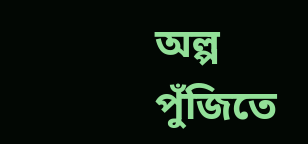অল্প পুঁজিতে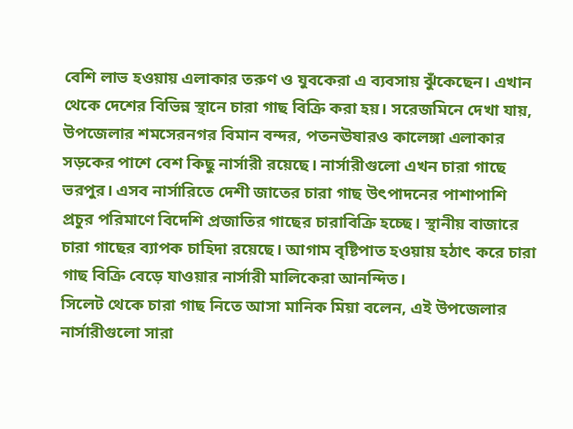বেশি লাভ হওয়ায় এলাকার তরুণ ও যুবকেরা এ ব্যবসায় ঝুঁকেছেন। এখান থেকে দেশের বিভিন্ন স্থানে চারা গাছ বিক্রি করা হয়। সরেজমিনে দেখা যায়, উপজেলার শমসেরনগর বিমান বন্দর, পতনঊষারও কালেঙ্গা এলাকার সড়কের পাশে বেশ কিছু নার্সারী রয়েছে। নার্সারীগুলো এখন চারা গাছে ভরপুর। এসব নার্সারিতে দেশী জাতের চারা গাছ উৎপাদনের পাশাপাশি প্রচুর পরিমাণে বিদেশি প্রজাতির গাছের চারাবিক্রি হচ্ছে। স্থানীয় বাজারে চারা গাছের ব্যাপক চাহিদা রয়েছে। আগাম বৃষ্টিপাত হওয়ায় হঠাৎ করে চারা গাছ বিক্রি বেড়ে যাওয়ার নার্সারী মালিকেরা আনন্দিত।
সিলেট থেকে চারা গাছ নিতে আসা মানিক মিয়া বলেন, এই উপজেলার নার্সারীগুলো সারা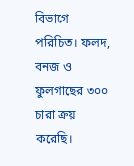বিভাগে পরিচিত। ফলদ, বনজ ও ফুলগাছের ৩০০ চারা ক্রয় করেছি।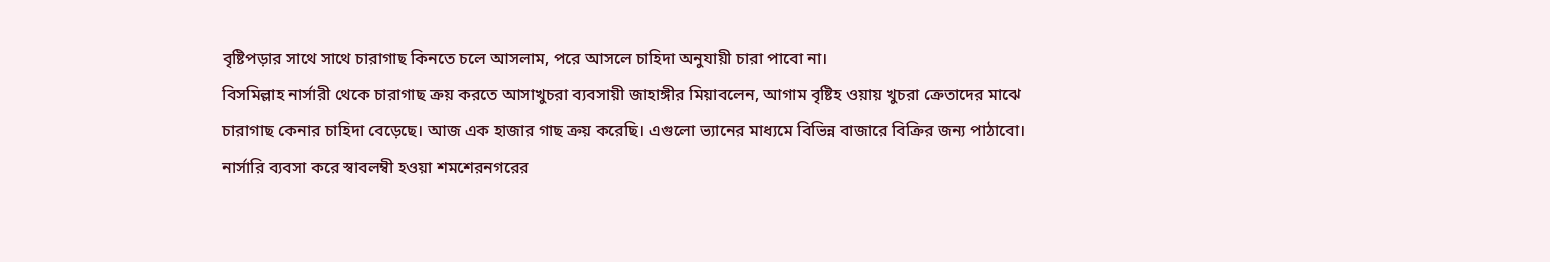বৃষ্টিপড়ার সাথে সাথে চারাগাছ কিনতে চলে আসলাম, পরে আসলে চাহিদা অনুযায়ী চারা পাবো না।
বিসমিল্লাহ নার্সারী থেকে চারাগাছ ক্রয় করতে আসাখুচরা ব্যবসায়ী জাহাঙ্গীর মিয়াবলেন, আগাম বৃষ্টিহ ওয়ায় খুচরা ক্রেতাদের মাঝে চারাগাছ কেনার চাহিদা বেড়েছে। আজ এক হাজার গাছ ক্রয় করেছি। এগুলো ভ্যানের মাধ্যমে বিভিন্ন বাজারে বিক্রির জন্য পাঠাবো।
নার্সারি ব্যবসা করে স্বাবলম্বী হওয়া শমশেরনগরের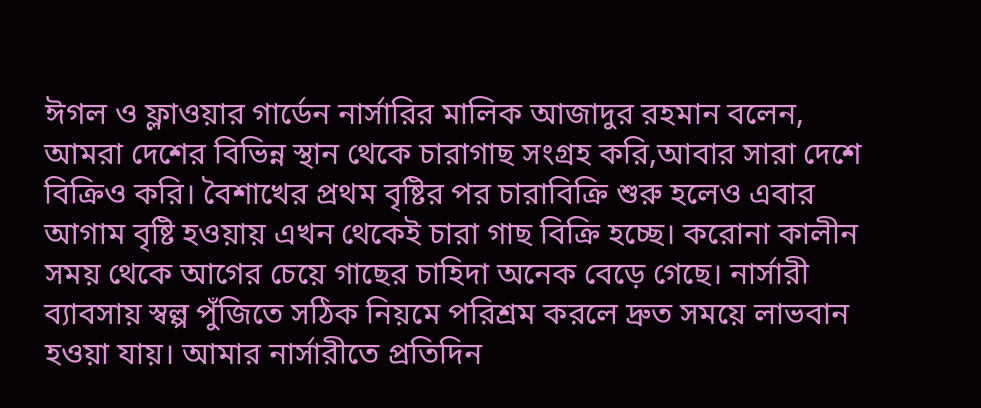ঈগল ও ফ্লাওয়ার গার্ডেন নার্সারির মালিক আজাদুর রহমান বলেন, আমরা দেশের বিভিন্ন স্থান থেকে চারাগাছ সংগ্রহ করি,আবার সারা দেশে বিক্রিও করি। বৈশাখের প্রথম বৃষ্টির পর চারাবিক্রি শুরু হলেও এবার আগাম বৃষ্টি হওয়ায় এখন থেকেই চারা গাছ বিক্রি হচ্ছে। করোনা কালীন সময় থেকে আগের চেয়ে গাছের চাহিদা অনেক বেড়ে গেছে। নার্সারী ব্যাবসায় স্বল্প পুঁজিতে সঠিক নিয়মে পরিশ্রম করলে দ্রুত সময়ে লাভবান হওয়া যায়। আমার নার্সারীতে প্রতিদিন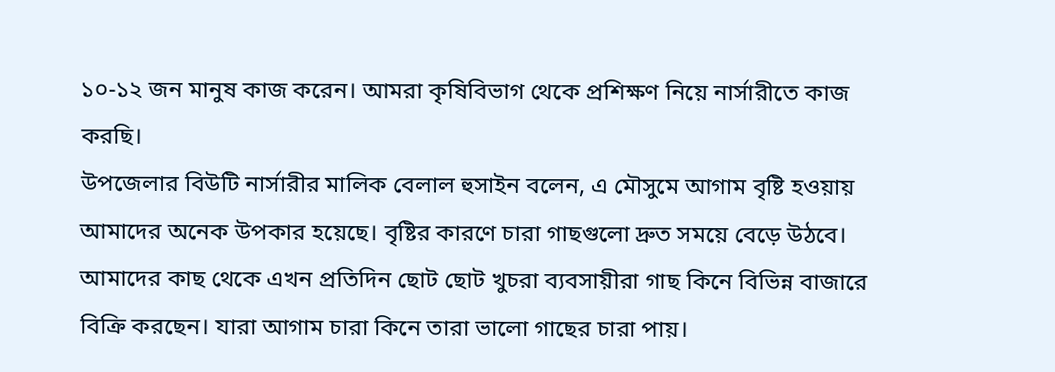১০-১২ জন মানুষ কাজ করেন। আমরা কৃষিবিভাগ থেকে প্রশিক্ষণ নিয়ে নার্সারীতে কাজ করছি।
উপজেলার বিউটি নার্সারীর মালিক বেলাল হুসাইন বলেন, এ মৌসুমে আগাম বৃষ্টি হওয়ায় আমাদের অনেক উপকার হয়েছে। বৃষ্টির কারণে চারা গাছগুলো দ্রুত সময়ে বেড়ে উঠবে। আমাদের কাছ থেকে এখন প্রতিদিন ছোট ছোট খুচরা ব্যবসায়ীরা গাছ কিনে বিভিন্ন বাজারে বিক্রি করছেন। যারা আগাম চারা কিনে তারা ভালো গাছের চারা পায়।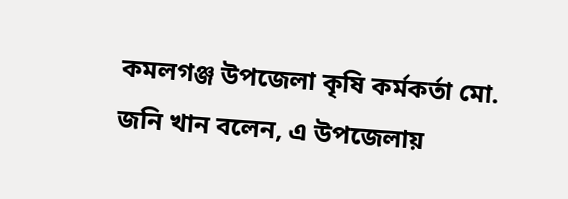কমলগঞ্জ উপজেলা কৃষি কর্মকর্তা মো. জনি খান বলেন, এ উপজেলায়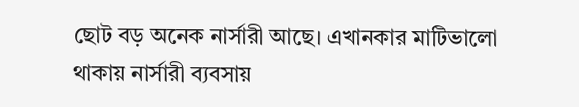ছোট বড় অনেক নার্সারী আছে। এখানকার মাটিভালো থাকায় নার্সারী ব্যবসায়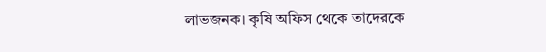লাভজনক। কৃষি অফিস থেকে তাদেরকে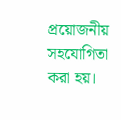প্রয়োজনীয় সহযোগিতা করা হয়।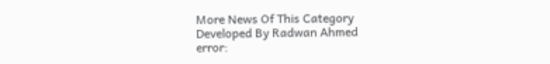More News Of This Category
Developed By Radwan Ahmed
error: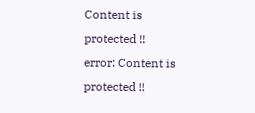Content is protected !!
error: Content is protected !!